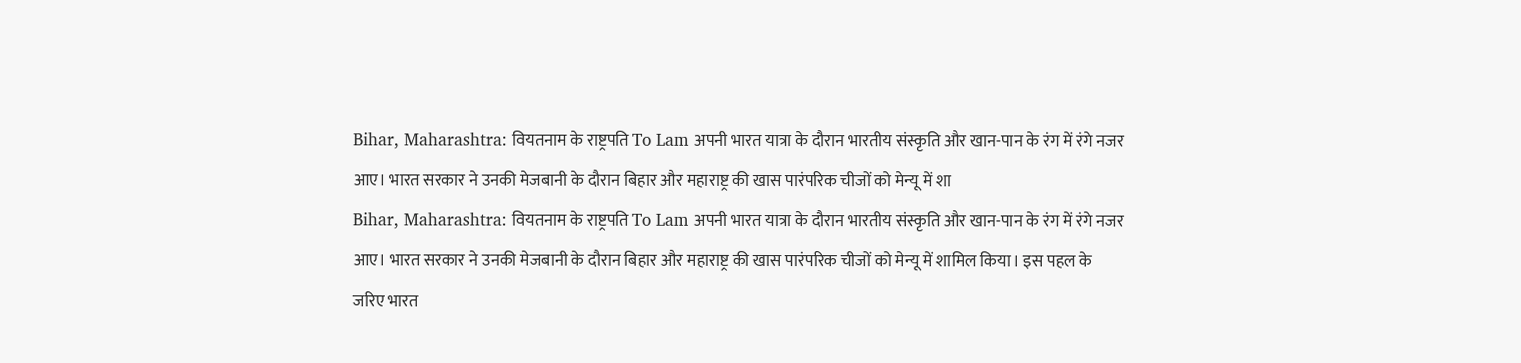Bihar, Maharashtra: वियतनाम के राष्ट्रपति To Lam अपनी भारत यात्रा के दौरान भारतीय संस्कृति और खान-पान के रंग में रंगे नजर आए। भारत सरकार ने उनकी मेजबानी के दौरान बिहार और महाराष्ट्र की खास पारंपरिक चीजों को मेन्यू में शा
Bihar, Maharashtra: वियतनाम के राष्ट्रपति To Lam अपनी भारत यात्रा के दौरान भारतीय संस्कृति और खान-पान के रंग में रंगे नजर आए। भारत सरकार ने उनकी मेजबानी के दौरान बिहार और महाराष्ट्र की खास पारंपरिक चीजों को मेन्यू में शामिल किया। इस पहल के जरिए भारत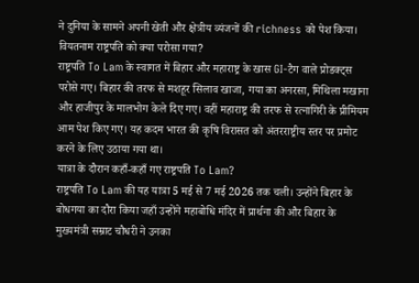ने दुनिया के सामने अपनी खेती और क्षेत्रीय व्यंजनों की richness को पेश किया।
वियतनाम राष्ट्रपति को क्या परोसा गया?
राष्ट्रपति To Lam के स्वागत में बिहार और महाराष्ट्र के खास GI-टैग वाले प्रोडक्ट्स परोसे गए। बिहार की तरफ से मशहूर सिलाव खाजा, गया का अनरसा, मिथिला मखाना और हाजीपुर के मालभोग केले दिए गए। वहीं महाराष्ट्र की तरफ से रत्नागिरी के प्रीमियम आम पेश किए गए। यह कदम भारत की कृषि विरासत को अंतरराष्ट्रीय स्तर पर प्रमोट करने के लिए उठाया गया था।
यात्रा के दौरान कहाँ-कहाँ गए राष्ट्रपति To Lam?
राष्ट्रपति To Lam की यह यात्रा 5 मई से 7 मई 2026 तक चली। उन्होंने बिहार के बोधगया का दौरा किया जहाँ उन्होंने महाबोधि मंदिर में प्रार्थना की और बिहार के मुख्यमंत्री सम्राट चौधरी ने उनका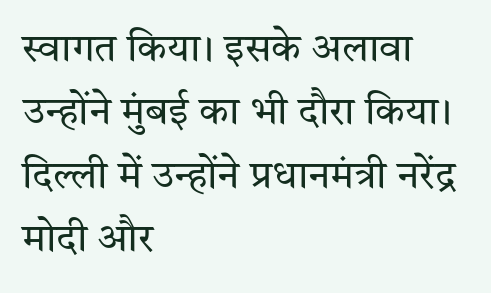स्वागत किया। इसके अलावा उन्होंने मुंबई का भी दौरा किया। दिल्ली में उन्होंने प्रधानमंत्री नरेंद्र मोदी और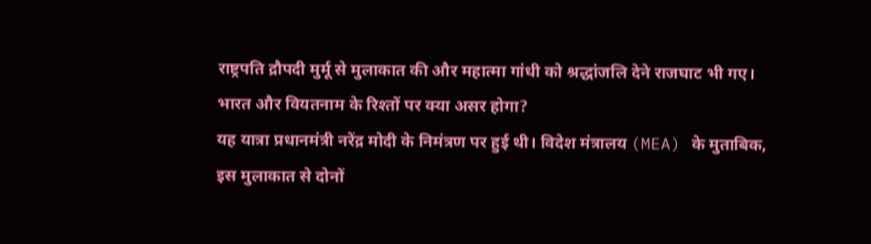राष्ट्रपति द्रौपदी मुर्मू से मुलाकात की और महात्मा गांधी को श्रद्धांजलि देने राजघाट भी गए।
भारत और वियतनाम के रिश्तों पर क्या असर होगा?
यह यात्रा प्रधानमंत्री नरेंद्र मोदी के निमंत्रण पर हुई थी। विदेश मंत्रालय (MEA) के मुताबिक, इस मुलाकात से दोनों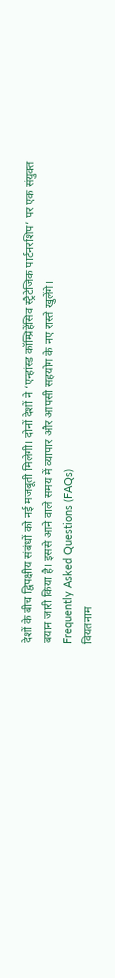देशों के बीच द्विपक्षीय संबंधों को नई मजबूती मिलेगी। दोनों देशों ने ‘एन्हांस्ड कॉम्प्रिहेंसिव स्ट्रैटेजिक पार्टनरशिप’ पर एक संयुक्त बयान जारी किया है। इससे आने वाले समय में व्यापार और आपसी सहयोग के नए रास्ते खुलेंगे।
Frequently Asked Questions (FAQs)
वियतनाम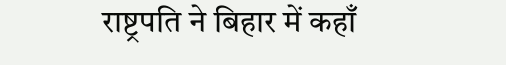राष्ट्रपति ने बिहार में कहाँ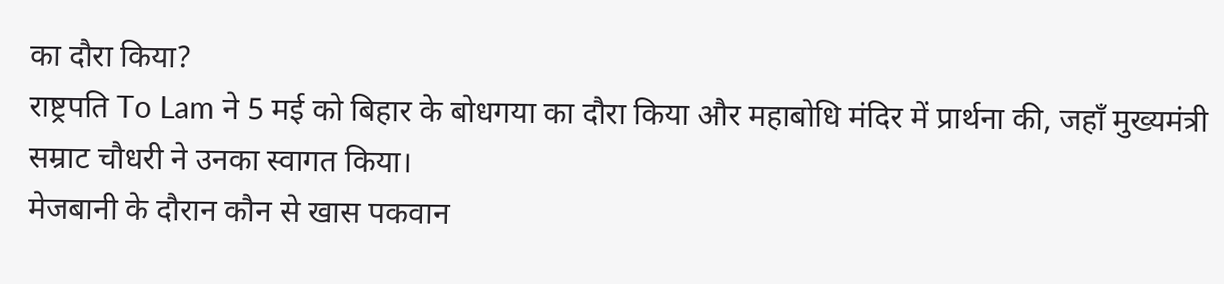का दौरा किया?
राष्ट्रपति To Lam ने 5 मई को बिहार के बोधगया का दौरा किया और महाबोधि मंदिर में प्रार्थना की, जहाँ मुख्यमंत्री सम्राट चौधरी ने उनका स्वागत किया।
मेजबानी के दौरान कौन से खास पकवान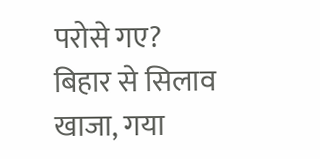परोसे गए?
बिहार से सिलाव खाजा, गया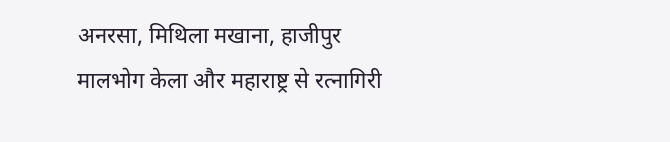अनरसा, मिथिला मखाना, हाजीपुर मालभोग केला और महाराष्ट्र से रत्नागिरी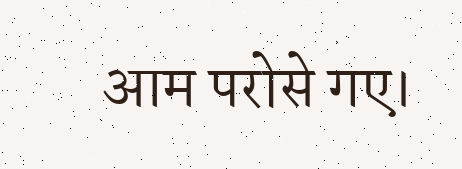आम परोसे गए।